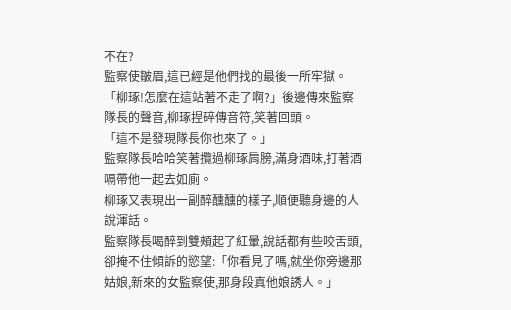不在?
監察使皺眉,這已經是他們找的最後一所牢獄。
「柳琢!怎麼在這站著不走了啊?」後邊傳來監察隊長的聲音,柳琢捏碎傳音符,笑著回頭。
「這不是發現隊長你也來了。」
監察隊長哈哈笑著攬過柳琢肩膀,滿身酒味,打著酒嗝帶他一起去如廁。
柳琢又表現出一副醉醺醺的樣子,順便聽身邊的人說渾話。
監察隊長喝醉到雙頰起了紅暈,說話都有些咬舌頭,卻掩不住傾訴的慾望:「你看見了嗎,就坐你旁邊那姑娘,新來的女監察使,那身段真他娘誘人。」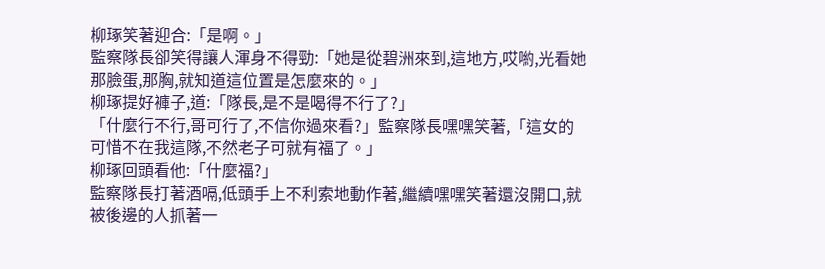柳琢笑著迎合:「是啊。」
監察隊長卻笑得讓人渾身不得勁:「她是從碧洲來到,這地方,哎喲,光看她那臉蛋,那胸,就知道這位置是怎麼來的。」
柳琢提好褲子,道:「隊長,是不是喝得不行了?」
「什麼行不行,哥可行了,不信你過來看?」監察隊長嘿嘿笑著,「這女的可惜不在我這隊,不然老子可就有福了。」
柳琢回頭看他:「什麼福?」
監察隊長打著酒嗝,低頭手上不利索地動作著,繼續嘿嘿笑著還沒開口,就被後邊的人抓著一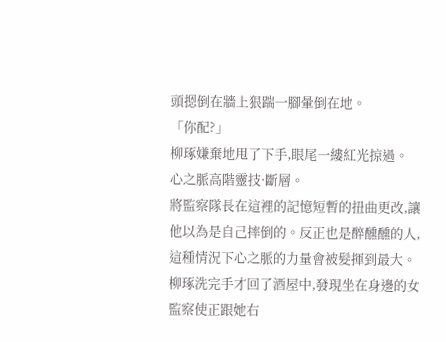頭摁倒在牆上狠踹一腳暈倒在地。
「你配?」
柳琢嫌棄地甩了下手,眼尾一縷紅光掠過。
心之脈高階靈技·斷層。
將監察隊長在這裡的記憶短暫的扭曲更改,讓他以為是自己摔倒的。反正也是醉醺醺的人,這種情況下心之脈的力量會被髮揮到最大。
柳琢洗完手才回了酒屋中,發現坐在身邊的女監察使正跟她右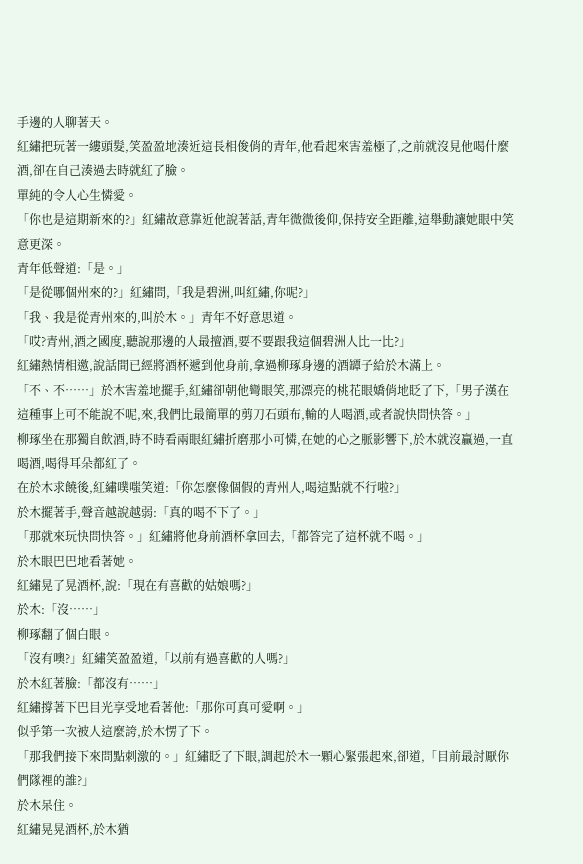手邊的人聊著天。
紅繡把玩著一縷頭髮,笑盈盈地湊近這長相俊俏的青年,他看起來害羞極了,之前就沒見他喝什麼酒,卻在自己湊過去時就紅了臉。
單純的令人心生憐愛。
「你也是這期新來的?」紅繡故意靠近他說著話,青年微微後仰,保持安全距離,這舉動讓她眼中笑意更深。
青年低聲道:「是。」
「是從哪個州來的?」紅繡問,「我是碧洲,叫紅繡,你呢?」
「我、我是從青州來的,叫於木。」青年不好意思道。
「哎?青州,酒之國度,聽說那邊的人最擅酒,要不要跟我這個碧洲人比一比?」
紅繡熱情相邀,說話間已經將酒杯遞到他身前,拿過柳琢身邊的酒罈子給於木滿上。
「不、不……」於木害羞地擺手,紅繡卻朝他彎眼笑,那漂亮的桃花眼嬌俏地眨了下,「男子漢在這種事上可不能說不呢,來,我們比最簡單的剪刀石頭布,輸的人喝酒,或者說快問快答。」
柳琢坐在那獨自飲酒,時不時看兩眼紅繡折磨那小可憐,在她的心之脈影響下,於木就沒贏過,一直喝酒,喝得耳朵都紅了。
在於木求饒後,紅繡噗嗤笑道:「你怎麼像個假的青州人,喝這點就不行啦?」
於木擺著手,聲音越說越弱:「真的喝不下了。」
「那就來玩快問快答。」紅繡將他身前酒杯拿回去,「都答完了這杯就不喝。」
於木眼巴巴地看著她。
紅繡晃了晃酒杯,說:「現在有喜歡的姑娘嗎?」
於木:「沒……」
柳琢翻了個白眼。
「沒有噢?」紅繡笑盈盈道,「以前有過喜歡的人嗎?」
於木紅著臉:「都沒有……」
紅繡撐著下巴目光享受地看著他:「那你可真可愛啊。」
似乎第一次被人這麼誇,於木愣了下。
「那我們接下來問點刺激的。」紅繡眨了下眼,調起於木一顆心緊張起來,卻道,「目前最討厭你們隊裡的誰?」
於木呆住。
紅繡晃晃酒杯,於木猶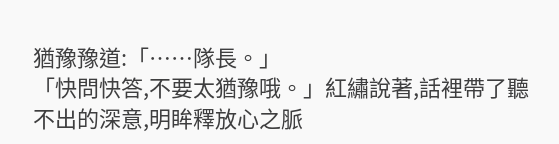猶豫豫道:「……隊長。」
「快問快答,不要太猶豫哦。」紅繡說著,話裡帶了聽不出的深意,明眸釋放心之脈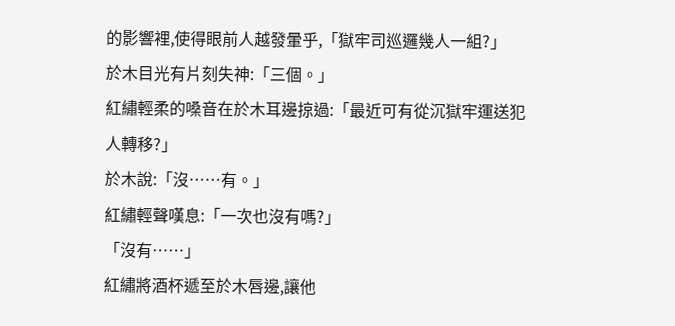的影響裡,使得眼前人越發暈乎,「獄牢司巡邏幾人一組?」
於木目光有片刻失神:「三個。」
紅繡輕柔的嗓音在於木耳邊掠過:「最近可有從沉獄牢運送犯人轉移?」
於木說:「沒……有。」
紅繡輕聲嘆息:「一次也沒有嗎?」
「沒有……」
紅繡將酒杯遞至於木唇邊,讓他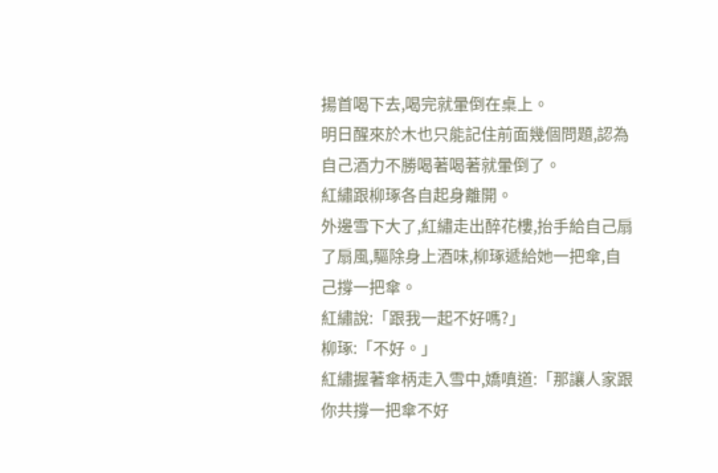揚首喝下去,喝完就暈倒在桌上。
明日醒來於木也只能記住前面幾個問題,認為自己酒力不勝喝著喝著就暈倒了。
紅繡跟柳琢各自起身離開。
外邊雪下大了,紅繡走出醉花樓,抬手給自己扇了扇風,驅除身上酒味,柳琢遞給她一把傘,自己撐一把傘。
紅繡說:「跟我一起不好嗎?」
柳琢:「不好。」
紅繡握著傘柄走入雪中,嬌嗔道:「那讓人家跟你共撐一把傘不好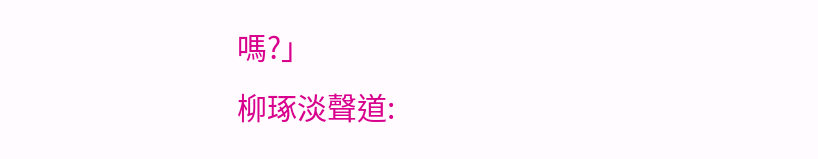嗎?」
柳琢淡聲道: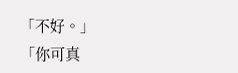「不好。」
「你可真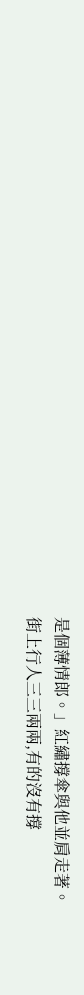是個薄情郎。」紅繡撐傘與他並肩走著。
街上行人三三兩兩,有的沒有撐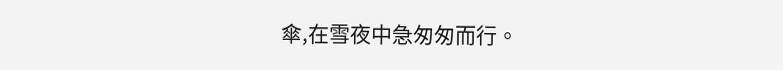傘,在雪夜中急匆匆而行。